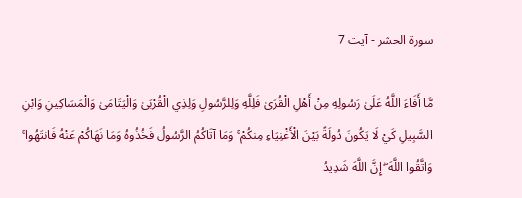سورة الحشر - آیت 7

مَّا أَفَاءَ اللَّهُ عَلَىٰ رَسُولِهِ مِنْ أَهْلِ الْقُرَىٰ فَلِلَّهِ وَلِلرَّسُولِ وَلِذِي الْقُرْبَىٰ وَالْيَتَامَىٰ وَالْمَسَاكِينِ وَابْنِ السَّبِيلِ كَيْ لَا يَكُونَ دُولَةً بَيْنَ الْأَغْنِيَاءِ مِنكُمْ ۚ وَمَا آتَاكُمُ الرَّسُولُ فَخُذُوهُ وَمَا نَهَاكُمْ عَنْهُ فَانتَهُوا ۚ وَاتَّقُوا اللَّهَ ۖ إِنَّ اللَّهَ شَدِيدُ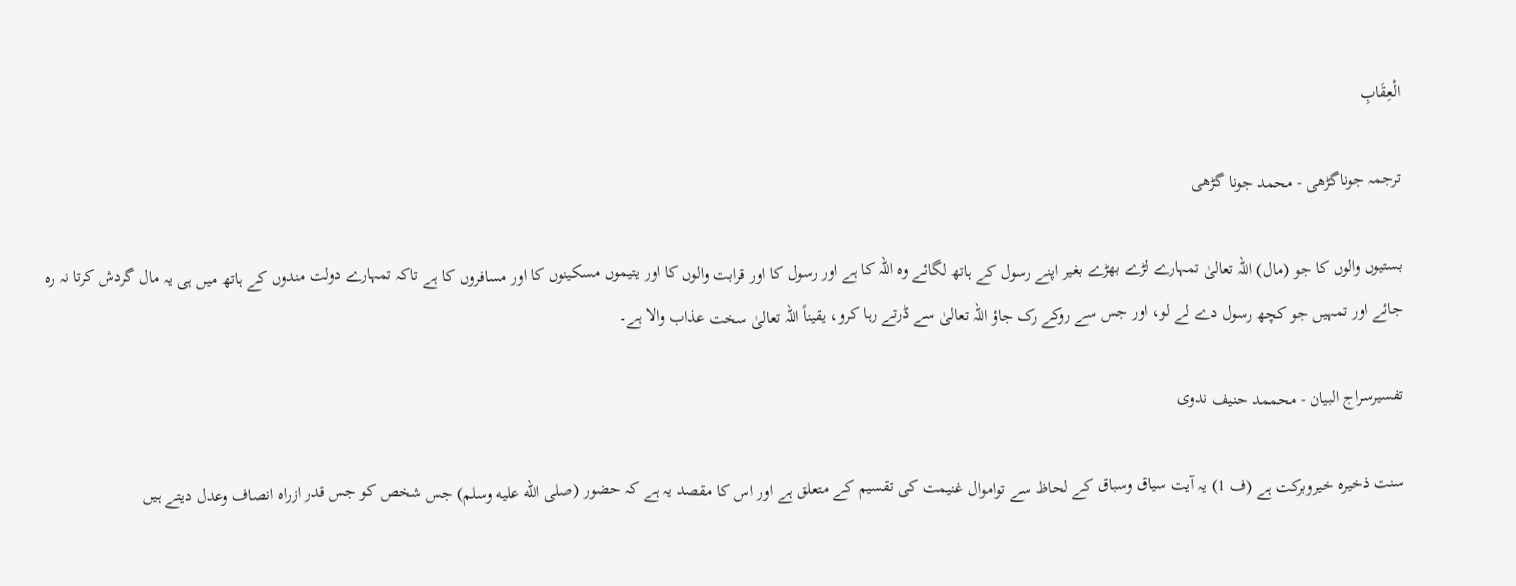الْعِقَابِ

ترجمہ جوناگڑھی - محمد جونا گڑھی

بستیوں والوں کا جو (مال) اللہ تعالیٰ تمہارے لڑے بھڑے بغیر اپنے رسول کے ہاتھ لگائے وہ اللہ کا ہے اور رسول کا اور قرابت والوں کا اور یتیموں مسکینوں کا اور مسافروں کا ہے تاکہ تمہارے دولت مندوں کے ہاتھ میں ہی یہ مال گردش کرتا نہ رہ جائے اور تمہیں جو کچھ رسول دے لے لو، اور جس سے روکے رک جاؤ اللہ تعالیٰ سے ڈرتے رہا کرو، یقیناً اللہ تعالیٰ سخت عذاب والا ہے۔

تفسیرسراج البیان - محممد حنیف ندوی

سنت ذخیرہ خیروبرکت ہے (ف 1) یہ آیت سیاق وسباق کے لحاظ سے تواموال غنیمت کی تقسیم کے متعلق ہے اور اس کا مقصد یہ ہے کہ حضور (صلى الله عليه وسلم) جس شخص کو جس قدر ازراہ انصاف وعدل دیتے ہیں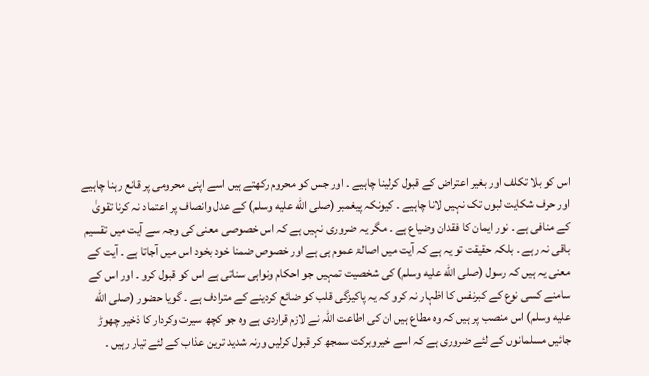اس کو بلا تکلف اور بغیر اعتراض کے قبول کرلینا چاہیے ۔ اور جس کو محروم رکھتے ہیں اسے اپنی محرومی پر قانع رہنا چاہیے اور حرف شکایت لبوں تک نہیں لانا چاہیے ۔ کیونکہ پیغمبر (صلى الله عليه وسلم) کے عدل وانصاف پر اعتماد نہ کرنا تقویٰ کے منافی ہے ۔ نور ایمان کا فقدان وضیاع ہے ۔ مگر یہ ضروری نہیں ہے کہ اس خصوصی معنی کی وجہ سے آیت میں تقسیم باقی نہ رہے ۔ بلکہ حقیقت تو یہ ہے کہ آیت میں اصالۃ عموم ہی ہے اور خصوص ضمنا خود بخود اس میں آجاتا ہے ۔ آیت کے معنی یہ ہیں کہ رسول (صلى الله عليه وسلم) کی شخصیت تمہیں جو احکام ونواہی سناتی ہے اس کو قبول کرو ۔ اور اس کے سامنے کسی نوع کے کبرنفس کا اظہار نہ کرو کہ یہ پاکیزگی قلب کو ضائع کردینے کے مترادف ہے ۔ گویا حضور (صلى الله عليه وسلم) اس منصب پر ہیں کہ وہ مطاع ہیں ان کی اطاعت اللہ نے لازم قراردی ہے وہ جو کچھ سیرت وکردار کا ذخیر چھوڑ جائیں مسلمانوں کے لئے ضروری ہے کہ اسے خیروبرکت سمجھ کر قبول کرلیں ورنہ شدید ترین عذاب کے لئے تیار رہیں ۔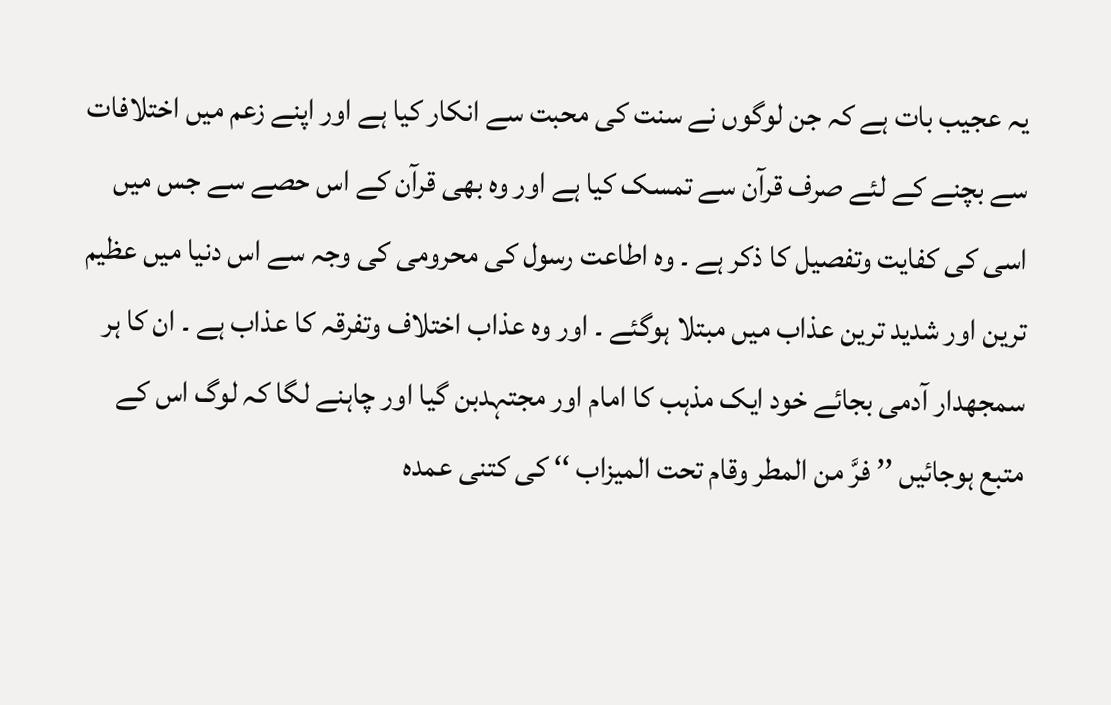یہ عجیب بات ہے کہ جن لوگوں نے سنت کی محبت سے انکار کیا ہے اور اپنے زعم میں اختلافات سے بچنے کے لئے صرف قرآن سے تمسک کیا ہے اور وہ بھی قرآن کے اس حصے سے جس میں اسی کی کفایت وتفصیل کا ذکر ہے ۔ وہ اطاعت رسول کی محرومی کی وجہ سے اس دنیا میں عظیم ترین اور شدید ترین عذاب میں مبتلا ہوگئے ۔ اور وہ عذاب اختلاف وتفرقہ کا عذاب ہے ۔ ان کا ہر سمجھدار آدمی بجائے خود ایک مذہب کا امام اور مجتہدبن گیا اور چاہنے لگا کہ لوگ اس کے متبع ہوجائیں ’’ فرَّ من المطر وقام تحت المیزاب ‘‘ کی کتنی عمدہ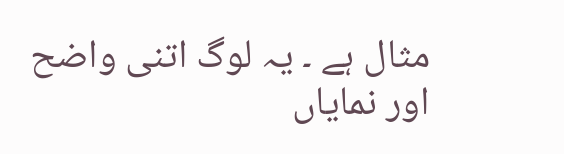مثال ہے ۔ یہ لوگ اتنی واضح اور نمایاں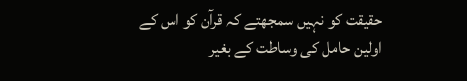حقیقت کو نہیں سمجھتے کہ قرآن کو اس کے اولین حامل کی وساطت کے بغیر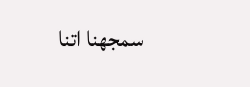سمجھنا اتنا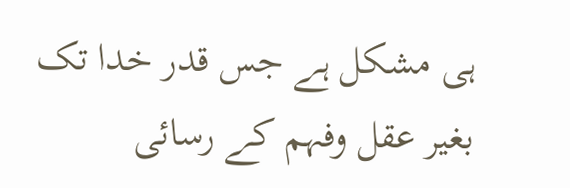ہی مشکل ہے جس قدر خدا تک بغیر عقل وفہم کے رسائی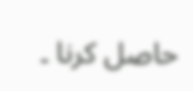حاصل کرنا ۔